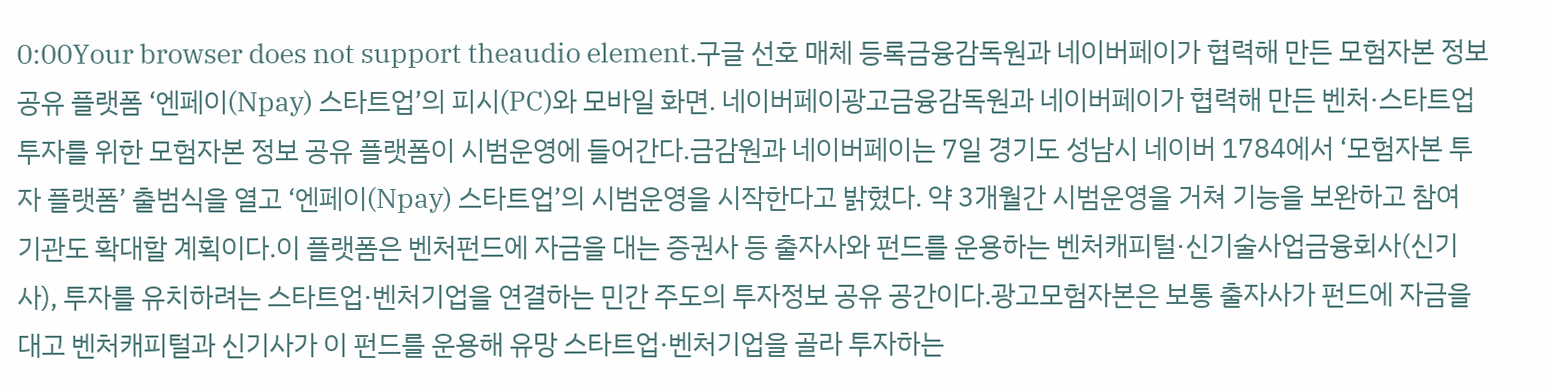0:00Your browser does not support theaudio element.구글 선호 매체 등록금융감독원과 네이버페이가 협력해 만든 모험자본 정보 공유 플랫폼 ‘엔페이(Npay) 스타트업’의 피시(PC)와 모바일 화면. 네이버페이광고금융감독원과 네이버페이가 협력해 만든 벤처·스타트업 투자를 위한 모험자본 정보 공유 플랫폼이 시범운영에 들어간다.금감원과 네이버페이는 7일 경기도 성남시 네이버 1784에서 ‘모험자본 투자 플랫폼’ 출범식을 열고 ‘엔페이(Npay) 스타트업’의 시범운영을 시작한다고 밝혔다. 약 3개월간 시범운영을 거쳐 기능을 보완하고 참여 기관도 확대할 계획이다.이 플랫폼은 벤처펀드에 자금을 대는 증권사 등 출자사와 펀드를 운용하는 벤처캐피털·신기술사업금융회사(신기사), 투자를 유치하려는 스타트업·벤처기업을 연결하는 민간 주도의 투자정보 공유 공간이다.광고모험자본은 보통 출자사가 펀드에 자금을 대고 벤처캐피털과 신기사가 이 펀드를 운용해 유망 스타트업·벤처기업을 골라 투자하는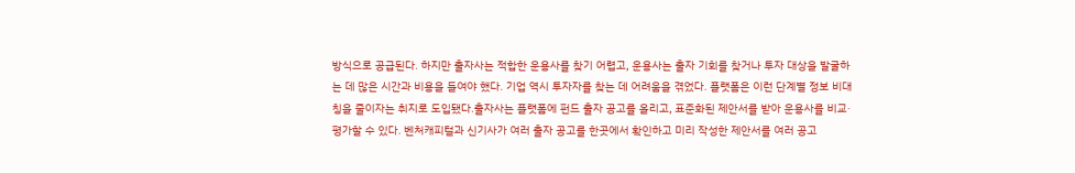방식으로 공급된다. 하지만 출자사는 적합한 운용사를 찾기 어렵고, 운용사는 출자 기회를 찾거나 투자 대상을 발굴하는 데 많은 시간과 비용을 들여야 했다. 기업 역시 투자자를 찾는 데 어려움을 겪었다. 플랫폼은 이런 단계별 정보 비대칭을 줄이자는 취지로 도입됐다.출자사는 플랫폼에 펀드 출자 공고를 올리고, 표준화된 제안서를 받아 운용사를 비교·평가할 수 있다. 벤처캐피털과 신기사가 여러 출자 공고를 한곳에서 확인하고 미리 작성한 제안서를 여러 공고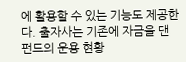에 활용할 수 있는 기능도 제공한다. 출자사는 기존에 자금을 댄 펀드의 운용 현황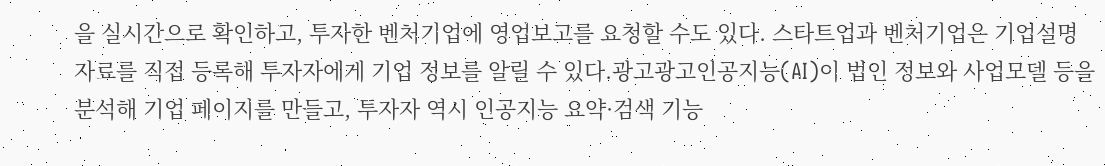을 실시간으로 확인하고, 투자한 벤처기업에 영업보고를 요청할 수도 있다. 스타트업과 벤처기업은 기업설명 자료를 직접 등록해 투자자에게 기업 정보를 알릴 수 있다.광고광고인공지능(AI)이 법인 정보와 사업모델 등을 분석해 기업 페이지를 만들고, 투자자 역시 인공지능 요약·검색 기능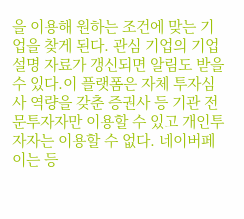을 이용해 원하는 조건에 맞는 기업을 찾게 된다. 관심 기업의 기업설명 자료가 갱신되면 알림도 받을 수 있다.이 플랫폼은 자체 투자심사 역량을 갖춘 증권사 등 기관 전문투자자만 이용할 수 있고 개인투자자는 이용할 수 없다. 네이버페이는 등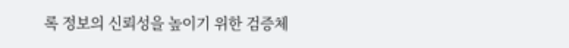록 정보의 신뢰성을 높이기 위한 검증체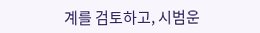계를 검토하고, 시범운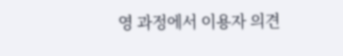영 과정에서 이용자 의견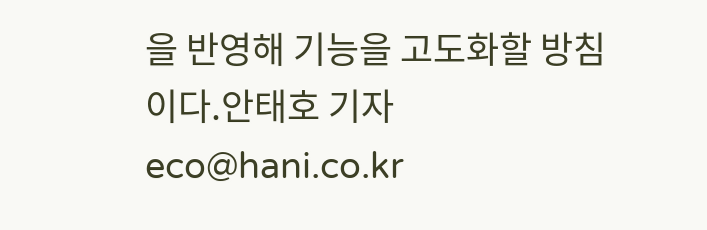을 반영해 기능을 고도화할 방침이다.안태호 기자 eco@hani.co.kr